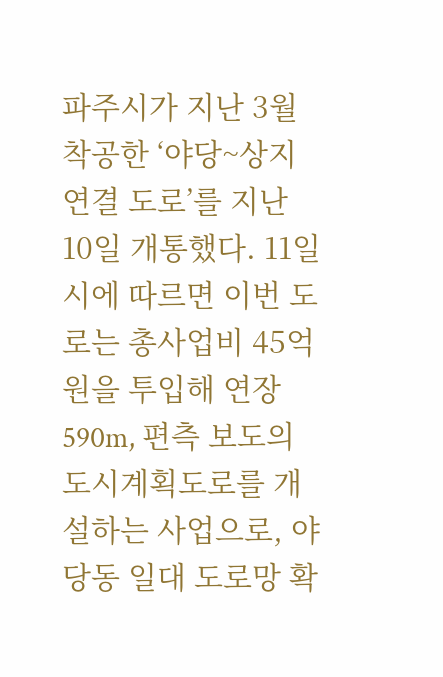파주시가 지난 3월 착공한 ‘야당~상지 연결 도로’를 지난 10일 개통했다. 11일 시에 따르면 이번 도로는 총사업비 45억 원을 투입해 연장 590m, 편측 보도의 도시계획도로를 개설하는 사업으로, 야당동 일대 도로망 확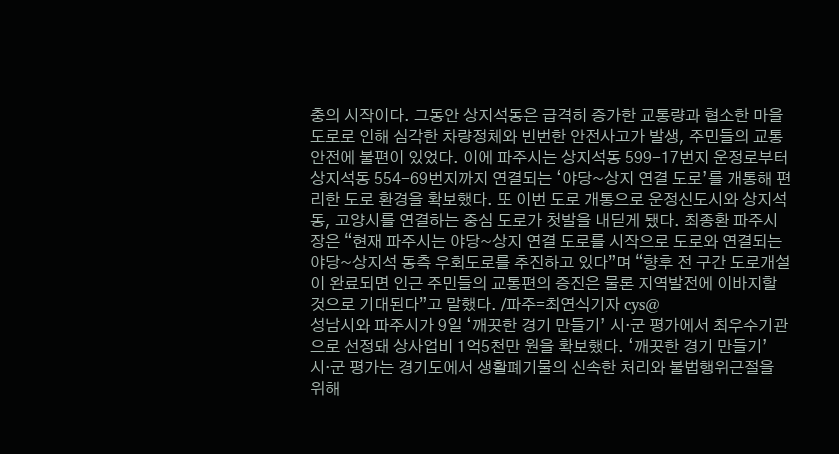충의 시작이다. 그동안 상지석동은 급격히 증가한 교통량과 협소한 마을 도로로 인해 심각한 차량정체와 빈번한 안전사고가 발생, 주민들의 교통안전에 불편이 있었다. 이에 파주시는 상지석동 599-17번지 운정로부터 상지석동 554-69번지까지 연결되는 ‘야당~상지 연결 도로’를 개통해 편리한 도로 환경을 확보했다. 또 이번 도로 개통으로 운정신도시와 상지석동, 고양시를 연결하는 중심 도로가 첫발을 내딛게 됐다. 최종환 파주시장은 “현재 파주시는 야당~상지 연결 도로를 시작으로 도로와 연결되는 야당~상지석 동측 우회도로를 추진하고 있다”며 “향후 전 구간 도로개설이 완료되면 인근 주민들의 교통편의 증진은 물론 지역발전에 이바지할 것으로 기대된다”고 말했다. /파주=최연식기자 cys@
성남시와 파주시가 9일 ‘깨끗한 경기 만들기’ 시·군 평가에서 최우수기관으로 선정돼 상사업비 1억5천만 원을 확보했다. ‘깨끗한 경기 만들기’ 시·군 평가는 경기도에서 생활폐기물의 신속한 처리와 불법행위근절을 위해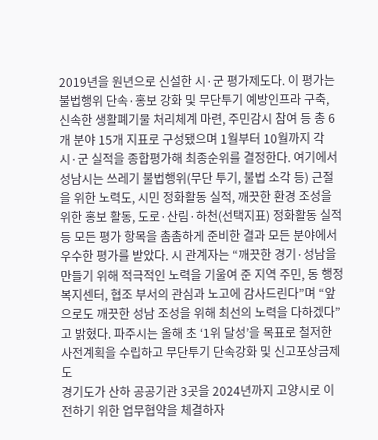2019년을 원년으로 신설한 시·군 평가제도다. 이 평가는 불법행위 단속·홍보 강화 및 무단투기 예방인프라 구축, 신속한 생활폐기물 처리체계 마련, 주민감시 참여 등 총 6개 분야 15개 지표로 구성됐으며 1월부터 10월까지 각 시·군 실적을 종합평가해 최종순위를 결정한다. 여기에서 성남시는 쓰레기 불법행위(무단 투기, 불법 소각 등) 근절을 위한 노력도, 시민 정화활동 실적, 깨끗한 환경 조성을 위한 홍보 활동, 도로·산림·하천(선택지표) 정화활동 실적 등 모든 평가 항목을 촘촘하게 준비한 결과 모든 분야에서 우수한 평가를 받았다. 시 관계자는 “깨끗한 경기·성남을 만들기 위해 적극적인 노력을 기울여 준 지역 주민, 동 행정복지센터, 협조 부서의 관심과 노고에 감사드린다”며 “앞으로도 깨끗한 성남 조성을 위해 최선의 노력을 다하겠다”고 밝혔다. 파주시는 올해 초 ‘1위 달성’을 목표로 철저한 사전계획을 수립하고 무단투기 단속강화 및 신고포상금제도
경기도가 산하 공공기관 3곳을 2024년까지 고양시로 이전하기 위한 업무협약을 체결하자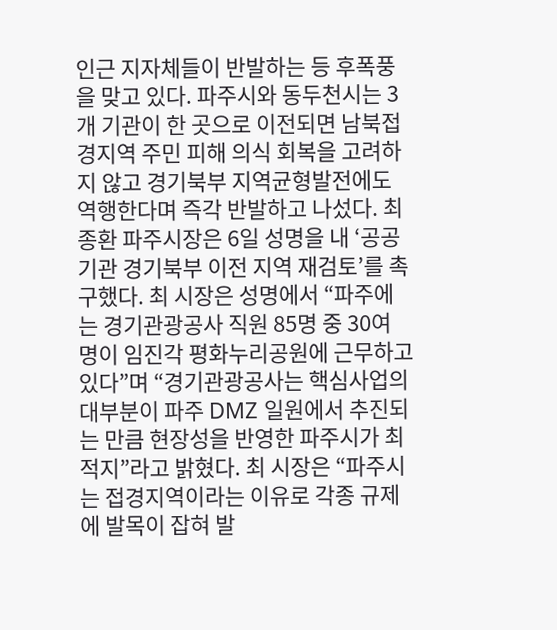인근 지자체들이 반발하는 등 후폭풍을 맞고 있다. 파주시와 동두천시는 3개 기관이 한 곳으로 이전되면 남북접경지역 주민 피해 의식 회복을 고려하지 않고 경기북부 지역균형발전에도 역행한다며 즉각 반발하고 나섰다. 최종환 파주시장은 6일 성명을 내 ‘공공기관 경기북부 이전 지역 재검토’를 촉구했다. 최 시장은 성명에서 “파주에는 경기관광공사 직원 85명 중 30여 명이 임진각 평화누리공원에 근무하고 있다”며 “경기관광공사는 핵심사업의 대부분이 파주 DMZ 일원에서 추진되는 만큼 현장성을 반영한 파주시가 최적지”라고 밝혔다. 최 시장은 “파주시는 접경지역이라는 이유로 각종 규제에 발목이 잡혀 발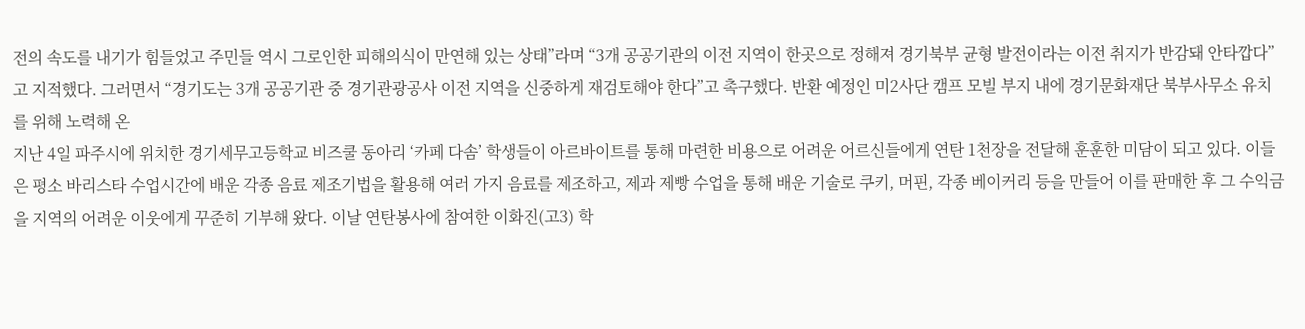전의 속도를 내기가 힘들었고 주민들 역시 그로인한 피해의식이 만연해 있는 상태”라며 “3개 공공기관의 이전 지역이 한곳으로 정해져 경기북부 균형 발전이라는 이전 취지가 반감돼 안타깝다”고 지적했다. 그러면서 “경기도는 3개 공공기관 중 경기관광공사 이전 지역을 신중하게 재검토해야 한다”고 촉구했다. 반환 예정인 미2사단 캠프 모빌 부지 내에 경기문화재단 북부사무소 유치를 위해 노력해 온
지난 4일 파주시에 위치한 경기세무고등학교 비즈쿨 동아리 ‘카페 다솜’ 학생들이 아르바이트를 통해 마련한 비용으로 어려운 어르신들에게 연탄 1천장을 전달해 훈훈한 미담이 되고 있다. 이들은 평소 바리스타 수업시간에 배운 각종 음료 제조기법을 활용해 여러 가지 음료를 제조하고, 제과 제빵 수업을 통해 배운 기술로 쿠키, 머핀, 각종 베이커리 등을 만들어 이를 판매한 후 그 수익금을 지역의 어려운 이웃에게 꾸준히 기부해 왔다. 이날 연탄봉사에 참여한 이화진(고3) 학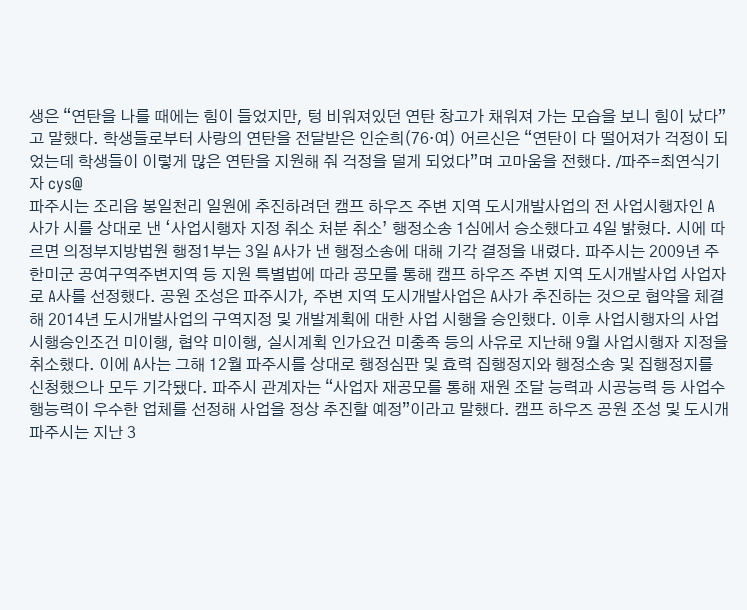생은 “연탄을 나를 때에는 힘이 들었지만, 텅 비워져있던 연탄 창고가 채워져 가는 모습을 보니 힘이 났다”고 말했다. 학생들로부터 사랑의 연탄을 전달받은 인순희(76·여) 어르신은 “연탄이 다 떨어져가 걱정이 되었는데 학생들이 이렇게 많은 연탄을 지원해 줘 걱정을 덜게 되었다”며 고마움을 전했다. /파주=최연식기자 cys@
파주시는 조리읍 봉일천리 일원에 추진하려던 캠프 하우즈 주변 지역 도시개발사업의 전 사업시행자인 A사가 시를 상대로 낸 ‘사업시행자 지정 취소 처분 취소’ 행정소송 1심에서 승소했다고 4일 밝혔다. 시에 따르면 의정부지방법원 행정1부는 3일 A사가 낸 행정소송에 대해 기각 결정을 내렸다. 파주시는 2009년 주한미군 공여구역주변지역 등 지원 특별법에 따라 공모를 통해 캠프 하우즈 주변 지역 도시개발사업 사업자로 A사를 선정했다. 공원 조성은 파주시가, 주변 지역 도시개발사업은 A사가 추진하는 것으로 협약을 체결해 2014년 도시개발사업의 구역지정 및 개발계획에 대한 사업 시행을 승인했다. 이후 사업시행자의 사업시행승인조건 미이행, 협약 미이행, 실시계획 인가요건 미충족 등의 사유로 지난해 9월 사업시행자 지정을 취소했다. 이에 A사는 그해 12월 파주시를 상대로 행정심판 및 효력 집행정지와 행정소송 및 집행정지를 신청했으나 모두 기각됐다. 파주시 관계자는 “사업자 재공모를 통해 재원 조달 능력과 시공능력 등 사업수행능력이 우수한 업체를 선정해 사업을 정상 추진할 예정”이라고 말했다. 캠프 하우즈 공원 조성 및 도시개
파주시는 지난 3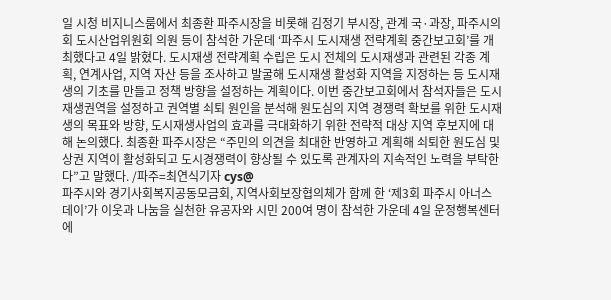일 시청 비지니스룸에서 최종환 파주시장을 비롯해 김정기 부시장, 관계 국·과장, 파주시의회 도시산업위원회 의원 등이 참석한 가운데 ‘파주시 도시재생 전략계획 중간보고회’를 개최했다고 4일 밝혔다. 도시재생 전략계획 수립은 도시 전체의 도시재생과 관련된 각종 계획, 연계사업, 지역 자산 등을 조사하고 발굴해 도시재생 활성화 지역을 지정하는 등 도시재생의 기초를 만들고 정책 방향을 설정하는 계획이다. 이번 중간보고회에서 참석자들은 도시재생권역을 설정하고 권역별 쇠퇴 원인을 분석해 원도심의 지역 경쟁력 확보를 위한 도시재생의 목표와 방향, 도시재생사업의 효과를 극대화하기 위한 전략적 대상 지역 후보지에 대해 논의했다. 최종환 파주시장은 “주민의 의견을 최대한 반영하고 계획해 쇠퇴한 원도심 및 상권 지역이 활성화되고 도시경쟁력이 향상될 수 있도록 관계자의 지속적인 노력을 부탁한다”고 말했다. /파주=최연식기자 cys@
파주시와 경기사회복지공동모금회, 지역사회보장협의체가 함께 한 ‘제3회 파주시 아너스데이’가 이웃과 나눔을 실천한 유공자와 시민 200여 명이 참석한 가운데 4일 운정행복센터에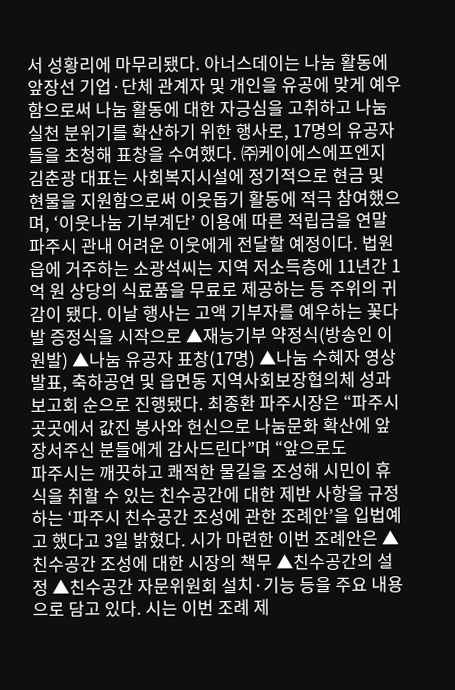서 성황리에 마무리됐다. 아너스데이는 나눔 활동에 앞장선 기업·단체 관계자 및 개인을 유공에 맞게 예우함으로써 나눔 활동에 대한 자긍심을 고취하고 나눔 실천 분위기를 확산하기 위한 행사로, 17명의 유공자들을 초청해 표창을 수여했다. ㈜케이에스에프엔지 김춘광 대표는 사회복지시설에 정기적으로 현금 및 현물을 지원함으로써 이웃돕기 활동에 적극 참여했으며, ‘이웃나눔 기부계단’ 이용에 따른 적립금을 연말 파주시 관내 어려운 이웃에게 전달할 예정이다. 법원읍에 거주하는 소광석씨는 지역 저소득층에 11년간 1억 원 상당의 식료품을 무료로 제공하는 등 주위의 귀감이 됐다. 이날 행사는 고액 기부자를 예우하는 꽃다발 증정식을 시작으로 ▲재능기부 약정식(방송인 이원발) ▲나눔 유공자 표창(17명) ▲나눔 수혜자 영상발표, 축하공연 및 읍면동 지역사회보장협의체 성과보고회 순으로 진행됐다. 최종환 파주시장은 “파주시 곳곳에서 값진 봉사와 헌신으로 나눔문화 확산에 앞장서주신 분들에게 감사드린다”며 “앞으로도
파주시는 깨끗하고 쾌적한 물길을 조성해 시민이 휴식을 취할 수 있는 친수공간에 대한 제반 사항을 규정하는 ‘파주시 친수공간 조성에 관한 조례안’을 입법예고 했다고 3일 밝혔다. 시가 마련한 이번 조례안은 ▲친수공간 조성에 대한 시장의 책무 ▲친수공간의 설정 ▲친수공간 자문위원회 설치·기능 등을 주요 내용으로 담고 있다. 시는 이번 조례 제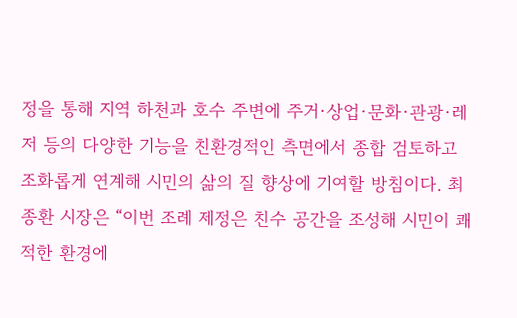정을 통해 지역 하천과 호수 주변에 주거·상업·문화·관광·레저 등의 다양한 기능을 친환경적인 측면에서 종합 검토하고 조화롭게 연계해 시민의 삶의 질 향상에 기여할 방침이다. 최종환 시장은 “이번 조례 제정은 친수 공간을 조성해 시민이 쾌적한 환경에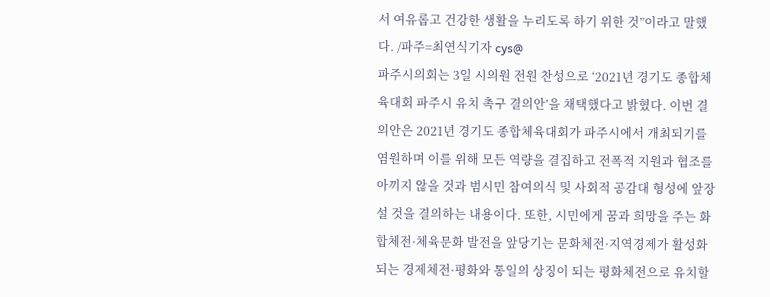서 여유롭고 건강한 생활을 누리도록 하기 위한 것”이라고 말했다. /파주=최연식기자 cys@
파주시의회는 3일 시의원 전원 찬성으로 ‘2021년 경기도 종합체육대회 파주시 유치 촉구 결의안’을 채택했다고 밝혔다. 이번 결의안은 2021년 경기도 종합체육대회가 파주시에서 개최되기를 염원하며 이를 위해 모든 역량을 결집하고 전폭적 지원과 협조를 아끼지 않을 것과 범시민 참여의식 및 사회적 공감대 형성에 앞장설 것을 결의하는 내용이다. 또한, 시민에게 꿈과 희망을 주는 화합체전·체육문화 발전을 앞당기는 문화체전·지역경제가 활성화 되는 경제체전·평화와 통일의 상징이 되는 평화체전으로 유치할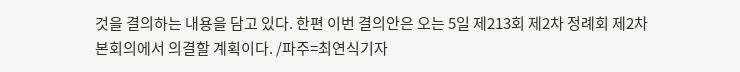것을 결의하는 내용을 담고 있다. 한편 이번 결의안은 오는 5일 제213회 제2차 정례회 제2차 본회의에서 의결할 계획이다. /파주=최연식기자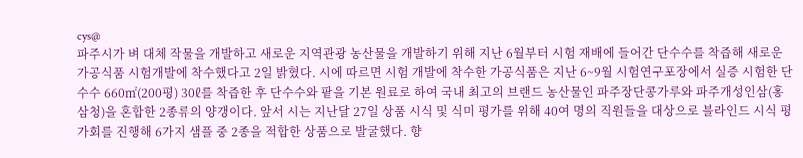cys@
파주시가 벼 대체 작물을 개발하고 새로운 지역관광 농산물을 개발하기 위해 지난 6월부터 시험 재배에 들어간 단수수를 착즙해 새로운 가공식품 시험개발에 착수했다고 2일 밝혔다. 시에 따르면 시험 개발에 착수한 가공식품은 지난 6~9월 시험연구포장에서 실증 시험한 단수수 660㎡(200평) 30ℓ를 착즙한 후 단수수와 팥을 기본 원료로 하여 국내 최고의 브랜드 농산물인 파주장단콩가루와 파주개성인삼(홍삼청)을 혼합한 2종류의 양갱이다. 앞서 시는 지난달 27일 상품 시식 및 식미 평가를 위해 40여 명의 직원들을 대상으로 블라인드 시식 평가회를 진행해 6가지 샘플 중 2종을 적합한 상품으로 발굴했다. 향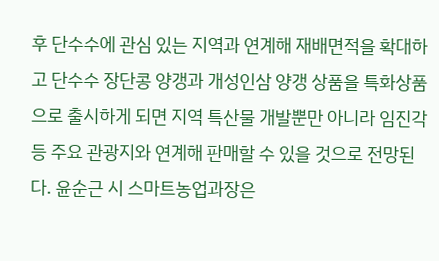후 단수수에 관심 있는 지역과 연계해 재배면적을 확대하고 단수수 장단콩 양갱과 개성인삼 양갱 상품을 특화상품으로 출시하게 되면 지역 특산물 개발뿐만 아니라 임진각 등 주요 관광지와 연계해 판매할 수 있을 것으로 전망된다. 윤순근 시 스마트농업과장은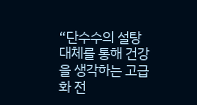“단수수의 설탕 대체를 통해 건강을 생각하는 고급화 전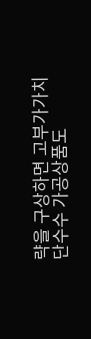략을 구상하면 고부가가치 단수수 가공상품도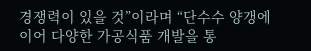경쟁력이 있을 것”이라며 “단수수 양갱에 이어 다양한 가공식품 개발을 통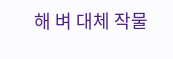해 벼 대체 작물